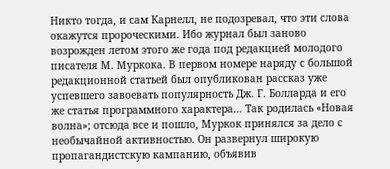Никто тогда, и сам Карнелл, не подозревал, что эти слова окажутся пророческими. Ибо журнал был заново возрожден летом этого же года под редакцией молодого писателя М. Муркока. В первом номере наряду с большой редакционной статьей был опубликован рассказ уже успевшего завоевать популярность Дж. Г. Болларда и его же статья программного характера… Так родилась «Новая волна»; отсюда все и пошло, Муркок принялся за дело с необычайной активностью. Он развернул широкую пропагандистскую кампанию, объявив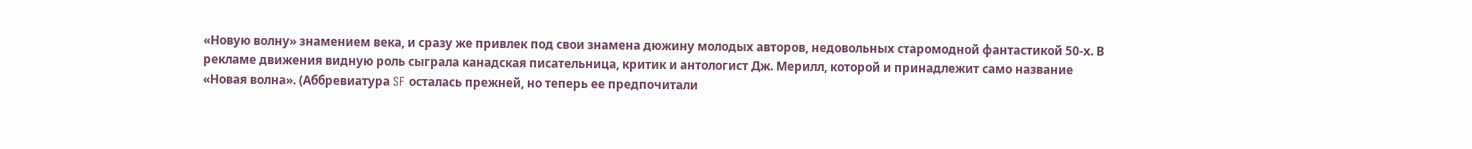«Новую волну» знамением века, и сразу же привлек под свои знамена дюжину молодых авторов, недовольных старомодной фантастикой 50-х. В рекламе движения видную роль сыграла канадская писательница, критик и антологист Дж. Мерилл, которой и принадлежит само название «Новая волна». (Аббревиатура SF осталась прежней, но теперь ее предпочитали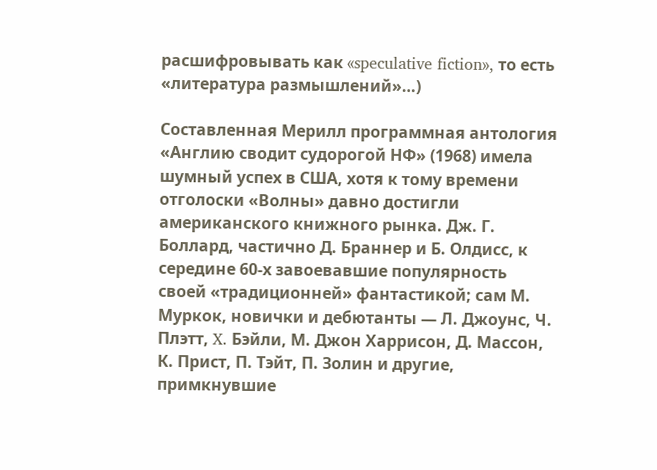расшифровывать как «speculative fiction», то есть «литература размышлений»…)

Составленная Мерилл программная антология «Англию сводит судорогой НФ» (1968) имела шумный успех в США, хотя к тому времени отголоски «Волны» давно достигли американского книжного рынка. Дж. Г. Боллард, частично Д. Браннер и Б. Олдисс, к середине 60-х завоевавшие популярность своей «традиционней» фантастикой; сам М. Муркок, новички и дебютанты — Л. Джоунс, Ч. Плэтт, X. Бэйли, М. Джон Харрисон, Д. Массон, К. Прист, П. Тэйт, П. Золин и другие, примкнувшие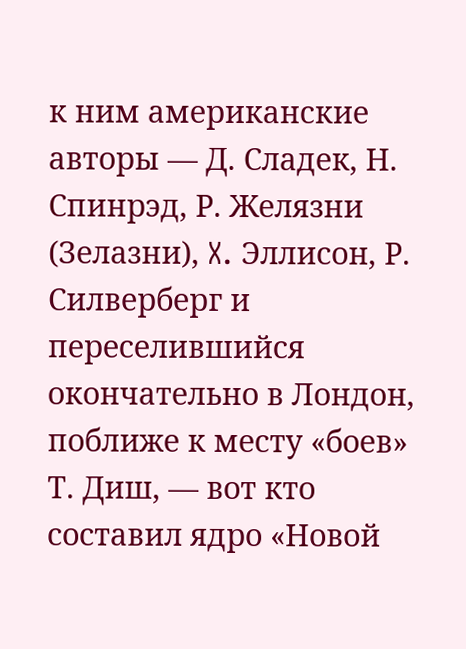к ним американские авторы — Д. Сладек, Н. Спинрэд, Р. Желязни (Зелазни), X. Эллисон, Р. Силверберг и переселившийся окончательно в Лондон, поближе к месту «боев» Т. Диш, — вот кто составил ядро «Новой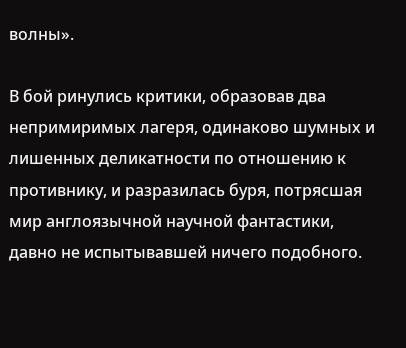волны».

В бой ринулись критики, образовав два непримиримых лагеря, одинаково шумных и лишенных деликатности по отношению к противнику, и разразилась буря, потрясшая мир англоязычной научной фантастики, давно не испытывавшей ничего подобного.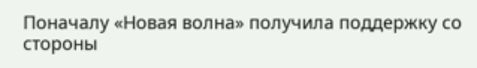Поначалу «Новая волна» получила поддержку со стороны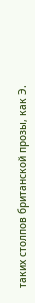таких столпов британской прозы, как Э.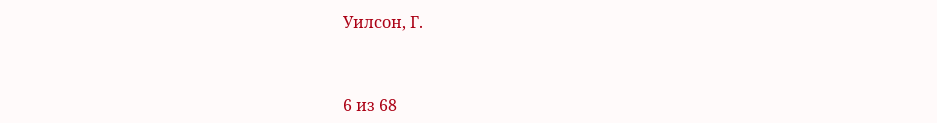Уилсон, Г.



6 из 68